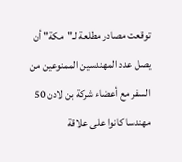توقعت مصادر مطلعة لـ"مكة" أن يصل عدد المهندسين الممنوعين من السفر مع أعضاء شركة بن لادن 50 مهندسا كانوا على علاقة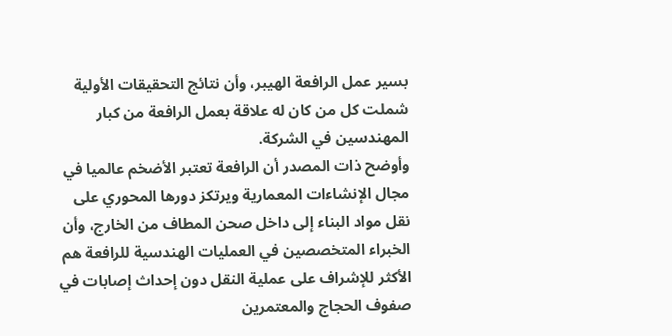بسير عمل الرافعة الهيبر، وأن نتائج التحقيقات الأولية شملت كل من كان له علاقة بعمل الرافعة من كبار المهندسين في الشركة.
وأوضح ذات المصدر أن الرافعة تعتبر الأضخم عالميا في مجال الإنشاءات المعمارية ويرتكز دورها المحوري على نقل مواد البناء إلى داخل صحن المطاف من الخارج، وأن الخبراء المتخصصين في العمليات الهندسية للرافعة هم الأكثر للإشراف على عملية النقل دون إحداث إصابات في صفوف الحجاج والمعتمرين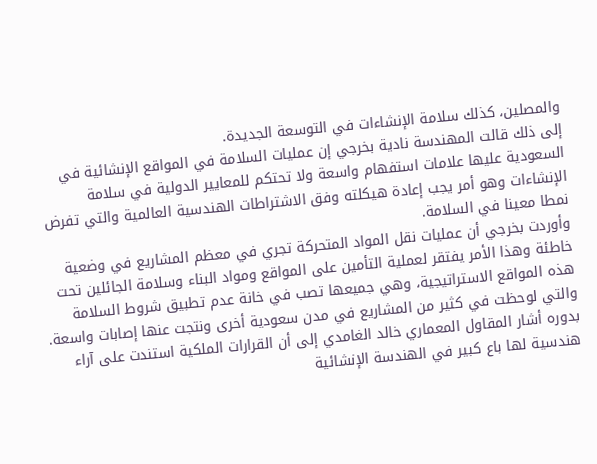والمصلين، كذلك سلامة الإنشاءات في التوسعة الجديدة.
إلى ذلك قالت المهندسة نادية بخرجي إن عمليات السلامة في المواقع الإنشائية في السعودية عليها علامات استفهام واسعة ولا تحتكم للمعايير الدولية في سلامة الإنشاءات وهو أمر يجب إعادة هيكلته وفق الاشتراطات الهندسية العالمية والتي تفرض نمطا معينا في السلامة.
وأوردت بخرجي أن عمليات نقل المواد المتحركة تجري في معظم المشاريع في وضعية خاطئة وهذا الأمر يفتقر لعملية التأمين على المواقع ومواد البناء وسلامة الجائلين تحت هذه المواقع الاستراتيجية، وهي جميعها تصب في خانة عدم تطبيق شروط السلامة والتي لوحظت في كثير من المشاريع في مدن سعودية أخرى ونتجت عنها إصابات واسعة.
بدوره أشار المقاول المعماري خالد الغامدي إلى أن القرارات الملكية استندت على آراء هندسية لها باع كبير في الهندسة الإنشائية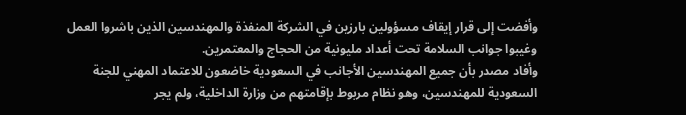وأفضت إلى قرار إيقاف مسؤولين بارزين في الشركة المنفذة والمهندسين الذين باشروا العمل وغيبوا جوانب السلامة تحت أعداد مليونية من الحجاج والمعتمرين.
وأفاد مصدر بأن جميع المهندسين الأجانب في السعودية خاضعون للاعتماد المهني للجنة السعودية للمهندسين، وهو نظام مربوط بإقامتهم من وزارة الداخلية، ولم يجر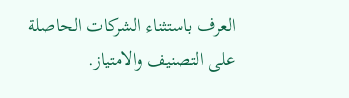العرف باستثناء الشركات الحاصلة على التصنيف والامتياز.